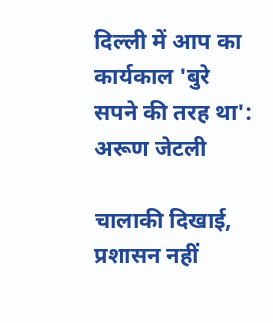दिल्ली में आप का कार्यकाल 'बुरे सपने की तरह था': अरूण जेटली

चालाकी दिखाई, प्रशासन नहीं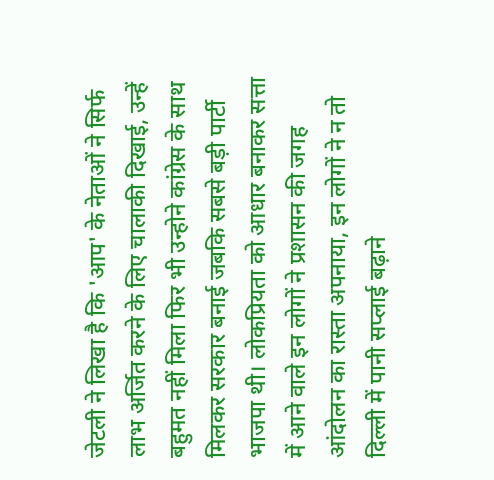जेटली ने लिखा है कि 'आप' के नेताओं ने सिर्फ लाभ अर्जित करने के लिए चालाकी दिखाई, उन्हें बहुमत नहीं मिला फिर भी उन्होने कांग्रेस के साथ मिलकर सरकार बनाई जबकि सबसे बड़ी पार्टी भाजपा थी। लोकप्रियता को आधार बनाकर सत्ता में आने वाले इन लोगों ने प्रशासन की जगह आंदोलन का रास्ता अपनाया, इन लोगों ने न तो दिल्ली में पानी सप्लाई बढ़ाने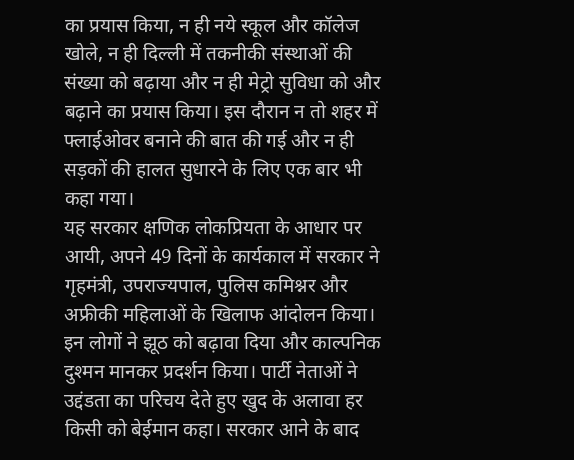का प्रयास किया, न ही नये स्कूल और कॉलेज खोले, न ही दिल्ली में तकनीकी संस्थाओं की संख्या को बढ़ाया और न ही मेट्रो सुविधा को और बढ़ाने का प्रयास किया। इस दौरान न तो शहर में फ्लाईओवर बनाने की बात की गई और न ही सड़कों की हालत सुधारने के लिए एक बार भी कहा गया।
यह सरकार क्षणिक लोकप्रियता के आधार पर आयी, अपने 49 दिनों के कार्यकाल में सरकार ने गृहमंत्री, उपराज्यपाल, पुलिस कमिश्नर और अफ्रीकी महिलाओं के खिलाफ आंदोलन किया। इन लोगों ने झूठ को बढ़ावा दिया और काल्पनिक दुश्मन मानकर प्रदर्शन किया। पार्टी नेताओं ने उद्दंडता का परिचय देते हुए खुद के अलावा हर किसी को बेईमान कहा। सरकार आने के बाद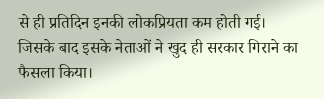से ही प्रतिदिन इनकी लोकप्रियता कम होती गई।
जिसके बाद इसके नेताओं ने खुद ही सरकार गिराने का फैसला किया।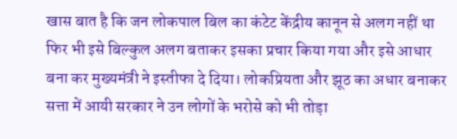खास बात है कि जन लोकपाल बिल का कंटेट केंद्रीय कानून से अलग नहीं था फिर भी इसे बिल्कुल अलग बताकर इसका प्रचार किया गया और इसे आधार बना कर मुख्यमंत्री ने इस्तीफा दे दिया। लोकप्रियता और झूठ का अधार बनाकर सत्ता में आयी सरकार ने उन लोगों के भरोसे को भी तोड़ा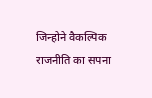जिन्होने वैकल्पिक राजनीति का सपना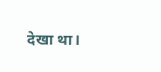देखा था।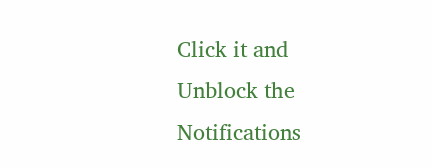Click it and Unblock the Notifications